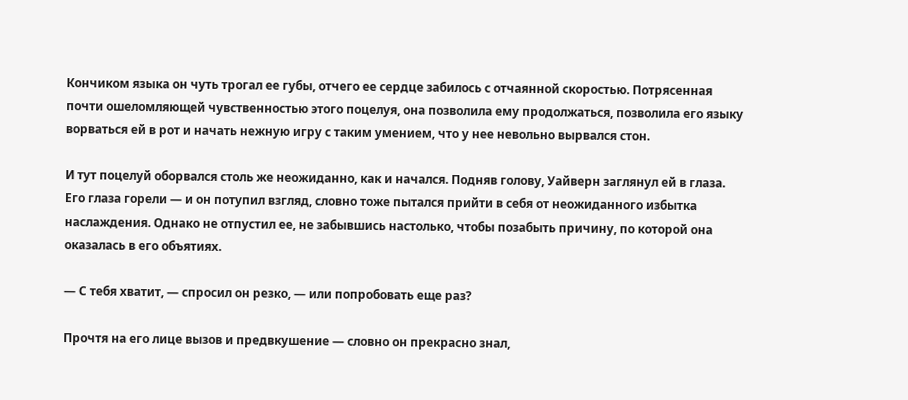Кончиком языка он чуть трогал ее губы, отчего ее сердце забилось с отчаянной скоростью. Потрясенная почти ошеломляющей чувственностью этого поцелуя, она позволила ему продолжаться, позволила его языку ворваться ей в рот и начать нежную игру с таким умением, что у нее невольно вырвался стон.

И тут поцелуй оборвался столь же неожиданно, как и начался. Подняв голову, Уайверн заглянул ей в глаза. Его глаза горели — и он потупил взгляд, словно тоже пытался прийти в себя от неожиданного избытка наслаждения. Однако не отпустил ее, не забывшись настолько, чтобы позабыть причину, по которой она оказалась в его объятиях.

— С тебя хватит, — спросил он резко, — или попробовать еще раз?

Прочтя на его лице вызов и предвкушение — словно он прекрасно знал,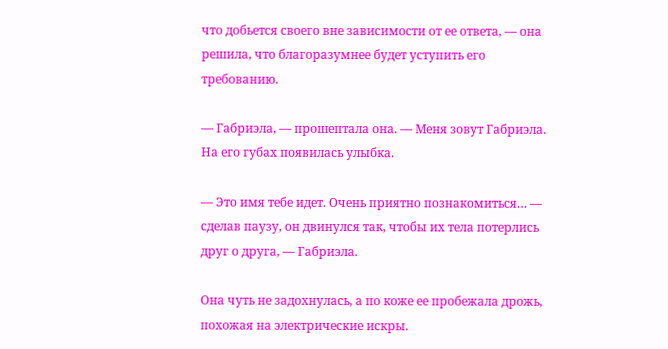что добьется своего вне зависимости от ее ответа, — она решила, что благоразумнее будет уступить его требованию.

— Габриэла, — прошептала она. — Меня зовут Габриэла. На его губах появилась улыбка.

— Это имя тебе идет. Очень приятно познакомиться… — сделав паузу, он двинулся так, чтобы их тела потерлись друг о друга, — Габриэла.

Она чуть не задохнулась, а по коже ее пробежала дрожь, похожая на электрические искры.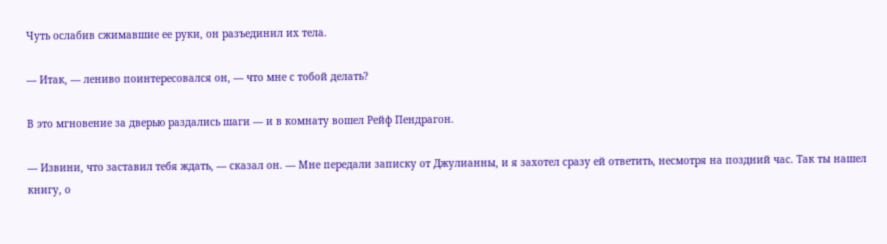Чуть ослабив сжимавшие ее руки, он разъединил их тела.

— Итак, — лениво поинтересовался он, — что мне с тобой делать?

В это мгновение за дверью раздались шаги — и в комнату вошел Рейф Пендрагон.

— Извини, что заставил тебя ждать, — сказал он. — Мне передали записку от Джулианны, и я захотел сразу ей ответить, несмотря на поздний час. Так ты нашел книгу, о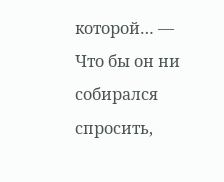которой… — Что бы он ни собирался спросить,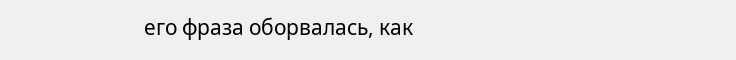его фраза оборвалась, как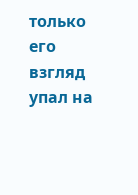только его взгляд упал на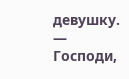девушку. — Господи,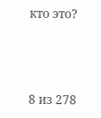кто это?



8 из 278